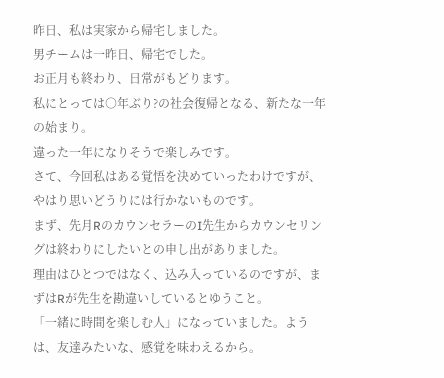昨日、私は実家から帰宅しました。
男チームは一昨日、帰宅でした。
お正月も終わり、日常がもどります。
私にとっては○年ぶり?の社会復帰となる、新たな一年の始まり。
違った一年になりそうで楽しみです。
さて、今回私はある覚悟を決めていったわけですが、やはり思いどうりには行かないものです。
まず、先月RのカウンセラーのI先生からカウンセリングは終わりにしたいとの申し出がありました。
理由はひとつではなく、込み入っているのですが、まずはRが先生を勘違いしているとゆうこと。
「一緒に時間を楽しむ人」になっていました。ようは、友達みたいな、感覚を味わえるから。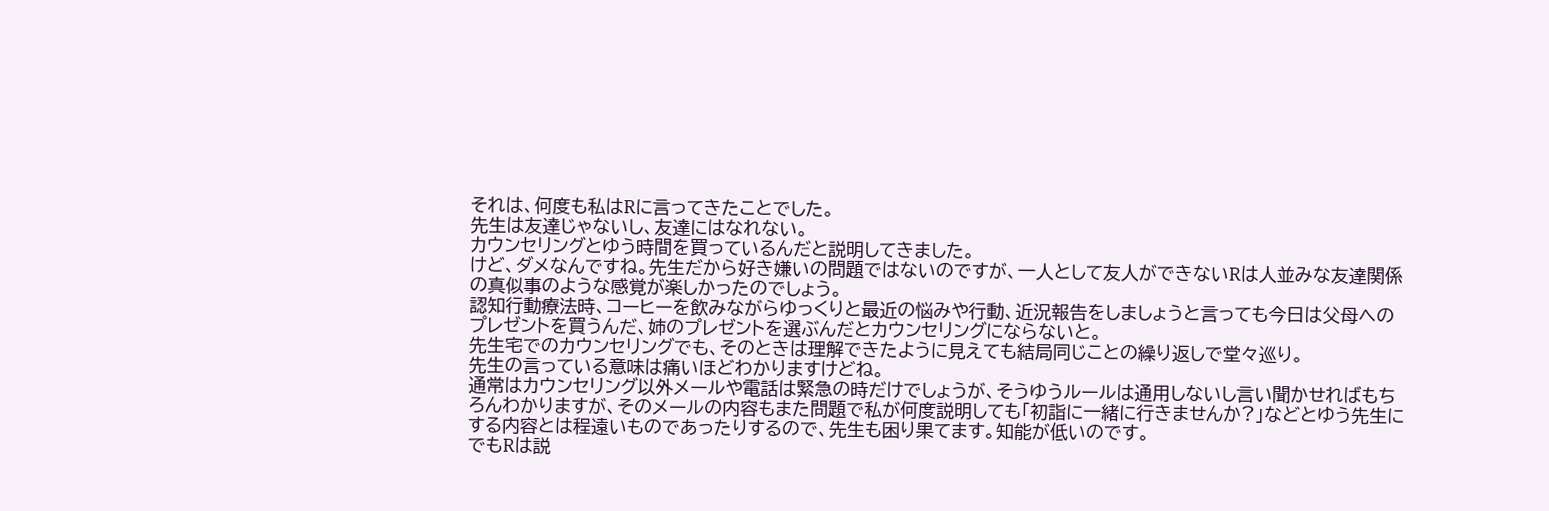それは、何度も私はRに言ってきたことでした。
先生は友達じゃないし、友達にはなれない。
カウンセリングとゆう時間を買っているんだと説明してきました。
けど、ダメなんですね。先生だから好き嫌いの問題ではないのですが、一人として友人ができないRは人並みな友達関係の真似事のような感覚が楽しかったのでしょう。
認知行動療法時、コーヒーを飲みながらゆっくりと最近の悩みや行動、近況報告をしましょうと言っても今日は父母へのプレゼントを買うんだ、姉のプレゼントを選ぶんだとカウンセリングにならないと。
先生宅でのカウンセリングでも、そのときは理解できたように見えても結局同じことの繰り返しで堂々巡り。
先生の言っている意味は痛いほどわかりますけどね。
通常はカウンセリング以外メールや電話は緊急の時だけでしょうが、そうゆうルールは通用しないし言い聞かせればもちろんわかりますが、そのメールの内容もまた問題で私が何度説明しても「初詣に一緒に行きませんか?」などとゆう先生にする内容とは程遠いものであったりするので、先生も困り果てます。知能が低いのです。
でもRは説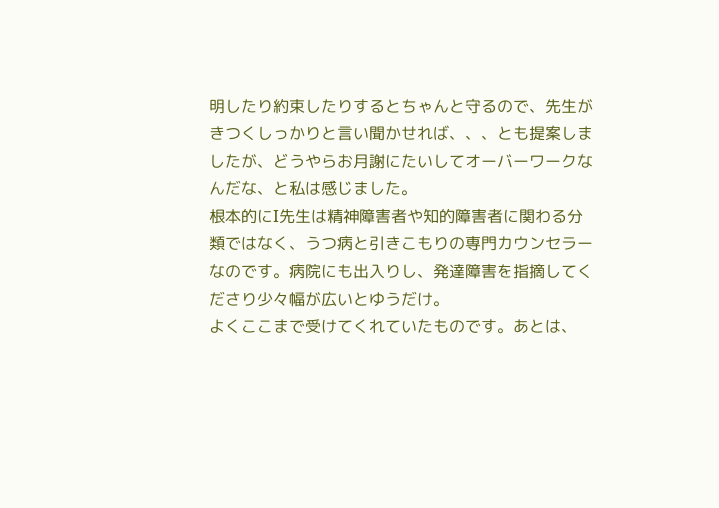明したり約束したりするとちゃんと守るので、先生がきつくしっかりと言い聞かせれば、、、とも提案しましたが、どうやらお月謝にたいしてオーバーワークなんだな、と私は感じました。
根本的にI先生は精神障害者や知的障害者に関わる分類ではなく、うつ病と引きこもりの専門カウンセラーなのです。病院にも出入りし、発達障害を指摘してくださり少々幅が広いとゆうだけ。
よくここまで受けてくれていたものです。あとは、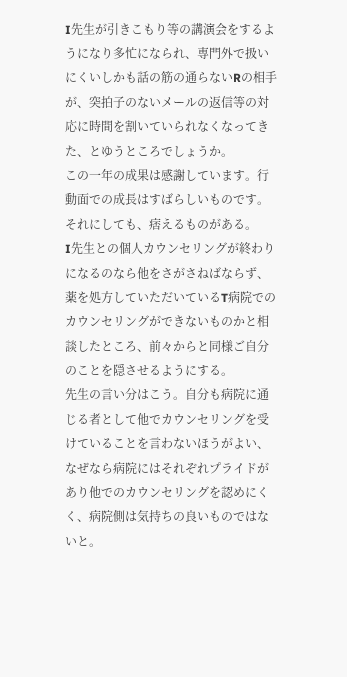I先生が引きこもり等の講演会をするようになり多忙になられ、専門外で扱いにくいしかも話の筋の通らないRの相手が、突拍子のないメールの返信等の対応に時間を割いていられなくなってきた、とゆうところでしょうか。
この一年の成果は感謝しています。行動面での成長はすばらしいものです。
それにしても、痞えるものがある。
I先生との個人カウンセリングが終わりになるのなら他をさがさねばならず、薬を処方していただいているT病院でのカウンセリングができないものかと相談したところ、前々からと同様ご自分のことを隠させるようにする。
先生の言い分はこう。自分も病院に通じる者として他でカウンセリングを受けていることを言わないほうがよい、なぜなら病院にはそれぞれプライドがあり他でのカウンセリングを認めにくく、病院側は気持ちの良いものではないと。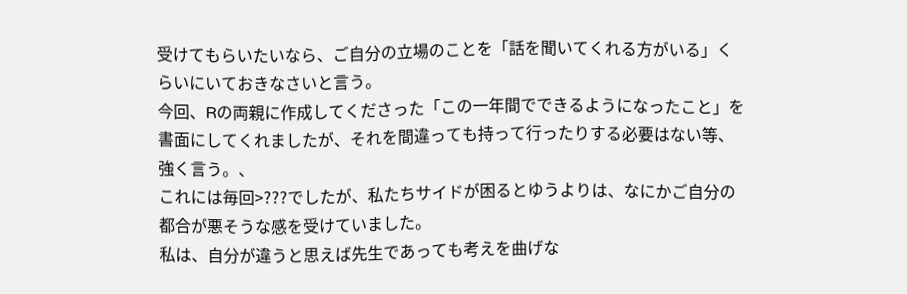受けてもらいたいなら、ご自分の立場のことを「話を聞いてくれる方がいる」くらいにいておきなさいと言う。
今回、Rの両親に作成してくださった「この一年間でできるようになったこと」を書面にしてくれましたが、それを間違っても持って行ったりする必要はない等、強く言う。、
これには毎回>???でしたが、私たちサイドが困るとゆうよりは、なにかご自分の都合が悪そうな感を受けていました。
私は、自分が違うと思えば先生であっても考えを曲げな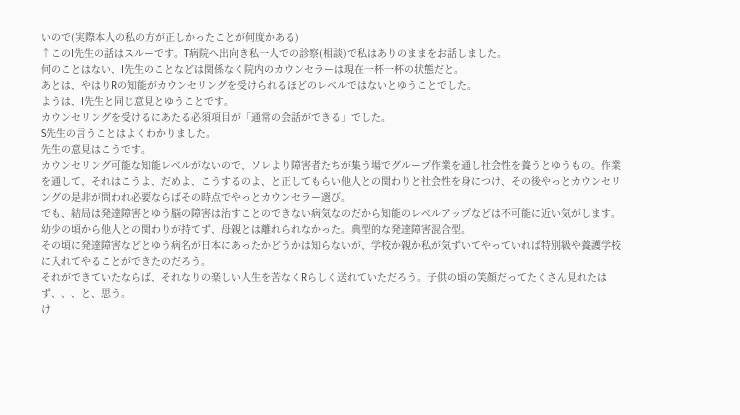いので(実際本人の私の方が正しかったことが何度かある)
↑このI先生の話はスルーです。T病院へ出向き私一人での診察(相談)で私はありのままをお話しました。
何のことはない、I先生のことなどは関係なく院内のカウンセラーは現在一杯一杯の状態だと。
あとは、やはりRの知能がカウンセリングを受けられるほどのレベルではないとゆうことでした。
ようは、I先生と同じ意見とゆうことです。
カウンセリングを受けるにあたる必須項目が「通常の会話ができる」でした。
S先生の言うことはよくわかりました。
先生の意見はこうです。
カウンセリング可能な知能レベルがないので、ソレより障害者たちが集う場でグループ作業を通し社会性を養うとゆうもの。作業を通して、それはこうよ、だめよ、こうするのよ、と正してもらい他人との関わりと社会性を身につけ、その後やっとカウンセリングの是非が問われ必要ならばその時点でやっとカウンセラー選び。
でも、結局は発達障害とゆう脳の障害は治すことのできない病気なのだから知能のレベルアップなどは不可能に近い気がします。
幼少の頃から他人との関わりが持てず、母親とは離れられなかった。典型的な発達障害混合型。
その頃に発達障害などとゆう病名が日本にあったかどうかは知らないが、学校か親か私が気ずいてやっていれば特別級や養護学校に入れてやることができたのだろう。
それができていたならば、それなりの楽しい人生を苦なくRらしく送れていただろう。子供の頃の笑顔だってたくさん見れたはず、、、と、思う。
け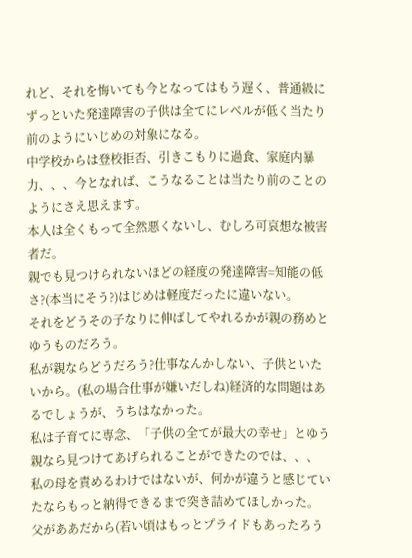れど、それを悔いても今となってはもう遅く、普通級にずっといた発達障害の子供は全てにレベルが低く当たり前のようにいじめの対象になる。
中学校からは登校拒否、引きこもりに過食、家庭内暴力、、、今となれば、こうなることは当たり前のことのようにさえ思えます。
本人は全くもって全然悪くないし、むしろ可哀想な被害者だ。
親でも見つけられないほどの経度の発達障害=知能の低さ?(本当にそう?)はじめは軽度だったに違いない。
それをどうその子なりに伸ばしてやれるかが親の務めとゆうものだろう。
私が親ならどうだろう?仕事なんかしない、子供といたいから。(私の場合仕事が嫌いだしね)経済的な問題はあるでしょうが、うちはなかった。
私は子育てに専念、「子供の全てが最大の幸せ」とゆう親なら見つけてあげられることができたのでは、、、
私の母を責めるわけではないが、何かが違うと感じていたならもっと納得できるまで突き詰めてほしかった。
父がああだから(若い頃はもっとプライドもあったろう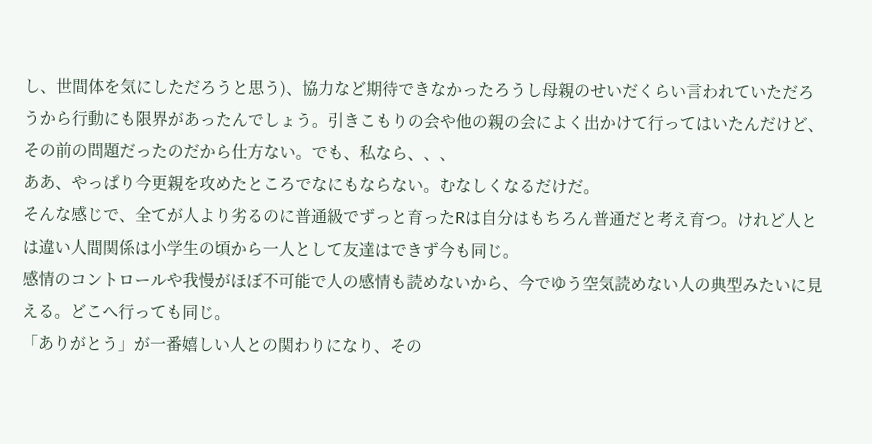し、世間体を気にしただろうと思う)、協力など期待できなかったろうし母親のせいだくらい言われていただろうから行動にも限界があったんでしょう。引きこもりの会や他の親の会によく出かけて行ってはいたんだけど、その前の問題だったのだから仕方ない。でも、私なら、、、
ああ、やっぱり今更親を攻めたところでなにもならない。むなしくなるだけだ。
そんな感じで、全てが人より劣るのに普通級でずっと育ったRは自分はもちろん普通だと考え育つ。けれど人とは違い人間関係は小学生の頃から一人として友達はできず今も同じ。
感情のコントロールや我慢がほぼ不可能で人の感情も読めないから、今でゆう空気読めない人の典型みたいに見える。どこへ行っても同じ。
「ありがとう」が一番嬉しい人との関わりになり、その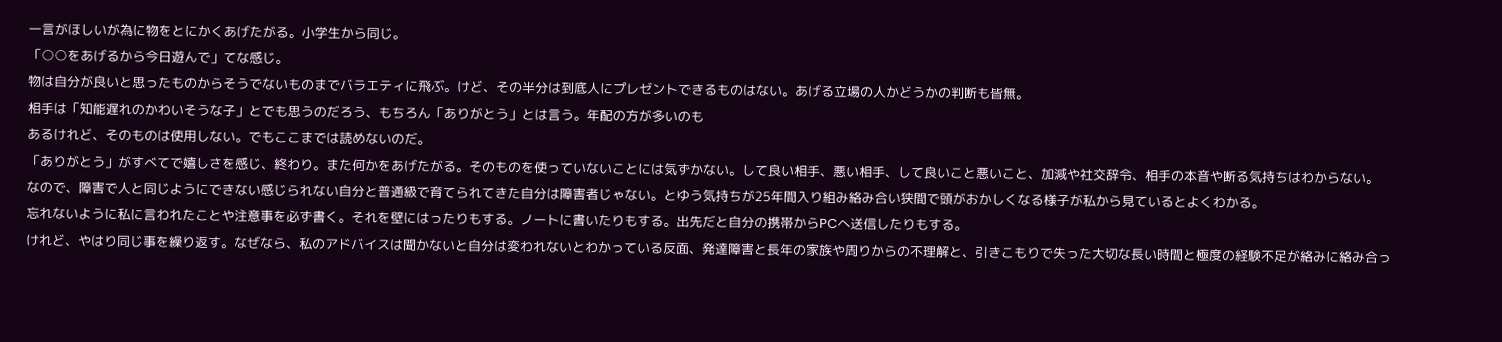一言がほしいが為に物をとにかくあげたがる。小学生から同じ。
「○○をあげるから今日遊んで」てな感じ。
物は自分が良いと思ったものからそうでないものまでバラエティに飛ぶ。けど、その半分は到底人にプレゼントできるものはない。あげる立場の人かどうかの判断も皆無。
相手は「知能遅れのかわいそうな子」とでも思うのだろう、もちろん「ありがとう」とは言う。年配の方が多いのも
あるけれど、そのものは使用しない。でもここまでは読めないのだ。
「ありがとう」がすべてで嬉しさを感じ、終わり。また何かをあげたがる。そのものを使っていないことには気ずかない。して良い相手、悪い相手、して良いこと悪いこと、加減や社交辞令、相手の本音や断る気持ちはわからない。
なので、障害で人と同じようにできない感じられない自分と普通級で育てられてきた自分は障害者じゃない。とゆう気持ちが25年間入り組み絡み合い狭間で頭がおかしくなる様子が私から見ているとよくわかる。
忘れないように私に言われたことや注意事を必ず書く。それを壁にはったりもする。ノートに書いたりもする。出先だと自分の携帯からPCへ送信したりもする。
けれど、やはり同じ事を繰り返す。なぜなら、私のアドバイスは聞かないと自分は変われないとわかっている反面、発達障害と長年の家族や周りからの不理解と、引きこもりで失った大切な長い時間と極度の経験不足が絡みに絡み合っ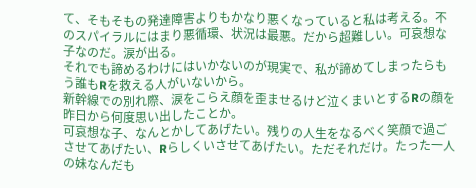て、そもそもの発達障害よりもかなり悪くなっていると私は考える。不のスパイラルにはまり悪循環、状況は最悪。だから超難しい。可哀想な子なのだ。涙が出る。
それでも諦めるわけにはいかないのが現実で、私が諦めてしまったらもう誰もRを救える人がいないから。
新幹線での別れ際、涙をこらえ顔を歪ませるけど泣くまいとするRの顔を昨日から何度思い出したことか。
可哀想な子、なんとかしてあげたい。残りの人生をなるべく笑顔で過ごさせてあげたい、Rらしくいさせてあげたい。ただそれだけ。たった一人の妹なんだも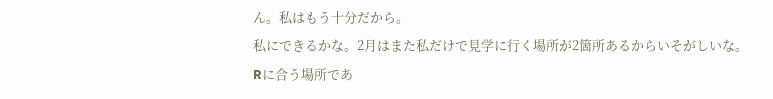ん。私はもう十分だから。
私にできるかな。2月はまた私だけで見学に行く場所が2箇所あるからいそがしいな。
Rに合う場所であ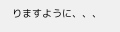りますように、、、